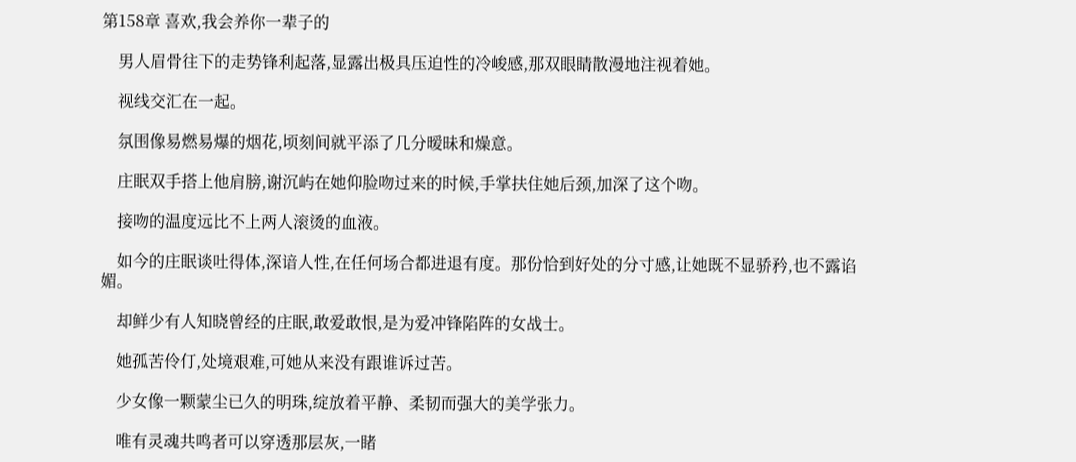第158章 喜欢,我会养你一辈子的

    男人眉骨往下的走势锋利起落,显露出极具压迫性的冷峻感,那双眼睛散漫地注视着她。

    视线交汇在一起。

    氛围像易燃易爆的烟花,顷刻间就平添了几分暧昧和燥意。

    庄眠双手搭上他肩膀,谢沉屿在她仰脸吻过来的时候,手掌扶住她后颈,加深了这个吻。

    接吻的温度远比不上两人滚烫的血液。

    如今的庄眠谈吐得体,深谙人性,在任何场合都进退有度。那份恰到好处的分寸感,让她既不显骄矜,也不露谄媚。

    却鲜少有人知晓曾经的庄眠,敢爱敢恨,是为爱冲锋陷阵的女战士。

    她孤苦伶仃,处境艰难,可她从来没有跟谁诉过苦。

    少女像一颗蒙尘已久的明珠,绽放着平静、柔韧而强大的美学张力。

    唯有灵魂共鸣者可以穿透那层灰,一睹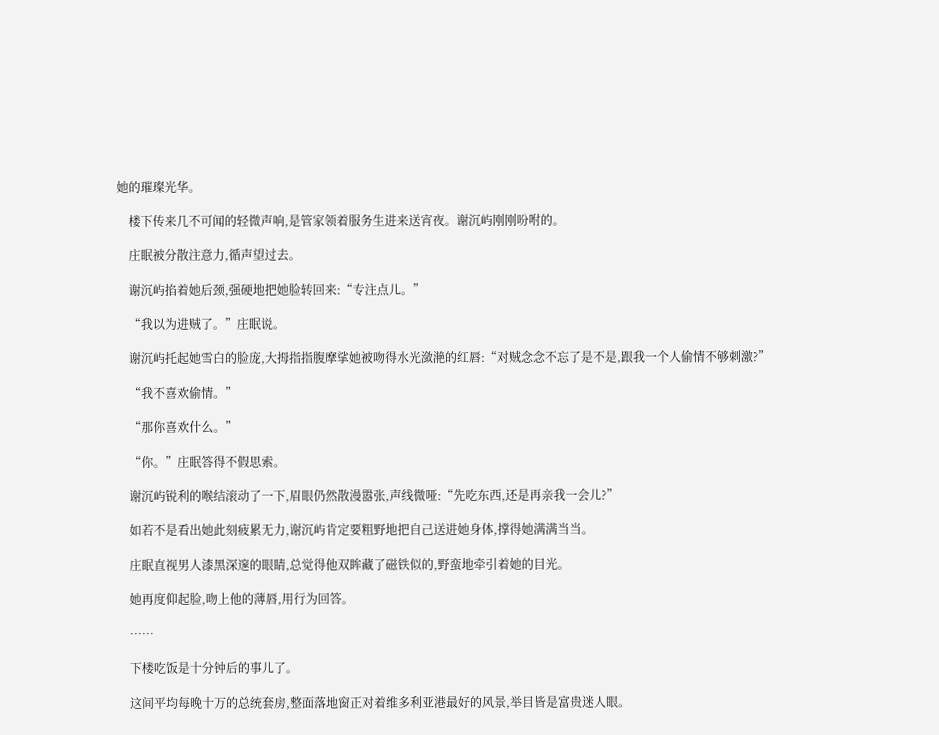她的璀璨光华。

    楼下传来几不可闻的轻微声响,是管家领着服务生进来送宵夜。谢沉屿刚刚吩咐的。

    庄眠被分散注意力,循声望过去。

    谢沉屿掐着她后颈,强硬地把她脸转回来:“专注点儿。”

    “我以为进贼了。”庄眠说。

    谢沉屿托起她雪白的脸庞,大拇指指腹摩挲她被吻得水光潋滟的红唇:“对贼念念不忘了是不是,跟我一个人偷情不够刺激?”

    “我不喜欢偷情。”

    “那你喜欢什么。”

    “你。”庄眠答得不假思索。

    谢沉屿锐利的喉结滚动了一下,眉眼仍然散漫嚣张,声线微哑:“先吃东西,还是再亲我一会儿?”

    如若不是看出她此刻疲累无力,谢沉屿肯定要粗野地把自己送进她身体,撑得她满满当当。

    庄眠直视男人漆黑深邃的眼睛,总觉得他双眸藏了磁铁似的,野蛮地牵引着她的目光。

    她再度仰起脸,吻上他的薄唇,用行为回答。

    ……

    下楼吃饭是十分钟后的事儿了。

    这间平均每晚十万的总统套房,整面落地窗正对着维多利亚港最好的风景,举目皆是富贵迷人眼。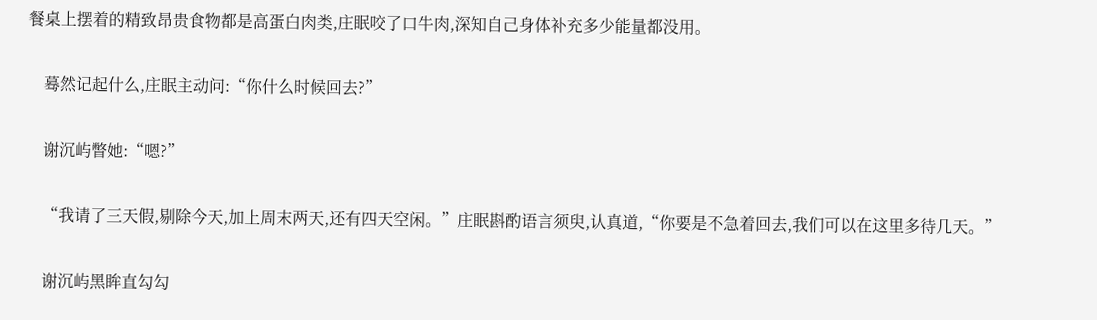餐桌上摆着的精致昂贵食物都是高蛋白肉类,庄眠咬了口牛肉,深知自己身体补充多少能量都没用。

    蓦然记起什么,庄眠主动问:“你什么时候回去?”

    谢沉屿瞥她:“嗯?”

    “我请了三天假,剔除今天,加上周末两天,还有四天空闲。”庄眠斟酌语言须臾,认真道,“你要是不急着回去,我们可以在这里多待几天。”

    谢沉屿黑眸直勾勾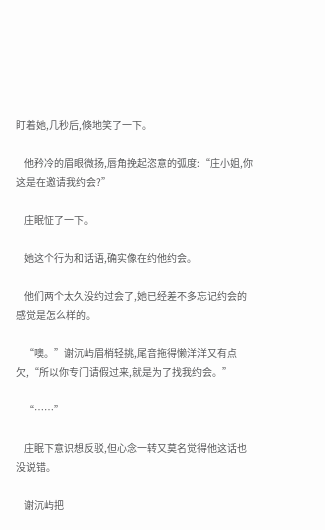盯着她,几秒后,倏地笑了一下。

    他矜冷的眉眼微扬,唇角挽起恣意的弧度:“庄小姐,你这是在邀请我约会?”

    庄眠怔了一下。

    她这个行为和话语,确实像在约他约会。

    他们两个太久没约过会了,她已经差不多忘记约会的感觉是怎么样的。

    “噢。”谢沉屿眉梢轻挑,尾音拖得懒洋洋又有点欠,“所以你专门请假过来,就是为了找我约会。”

    “……”

    庄眠下意识想反驳,但心念一转又莫名觉得他这话也没说错。

    谢沉屿把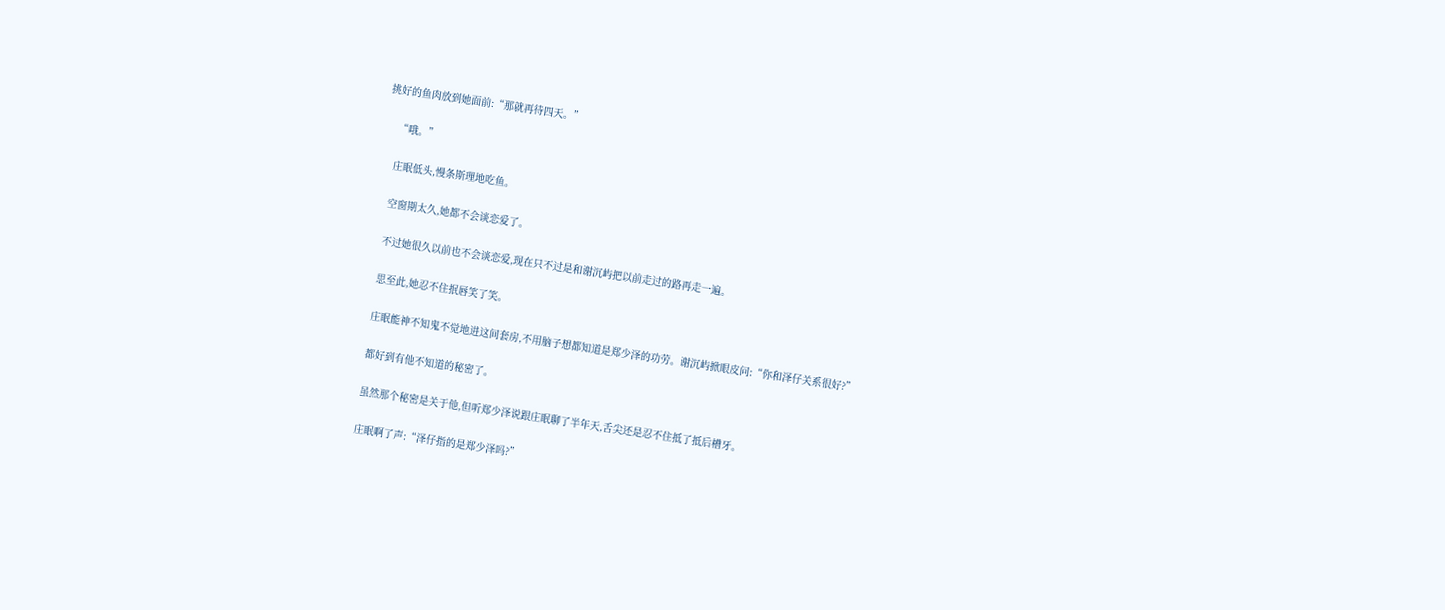挑好的鱼肉放到她面前:“那就再待四天。”

    “哦。”

    庄眠低头,慢条斯理地吃鱼。

    空窗期太久,她都不会谈恋爱了。

    不过她很久以前也不会谈恋爱,现在只不过是和谢沉屿把以前走过的路再走一遍。

    思至此,她忍不住抿唇笑了笑。

    庄眠能神不知鬼不觉地进这间套房,不用脑子想都知道是郑少泽的功劳。谢沉屿掀眼皮问:“你和泽仔关系很好?”

    都好到有他不知道的秘密了。

    虽然那个秘密是关于他,但听郑少泽说跟庄眠聊了半年天,舌尖还是忍不住抵了抵后槽牙。

    庄眠啊了声:“泽仔指的是郑少泽吗?”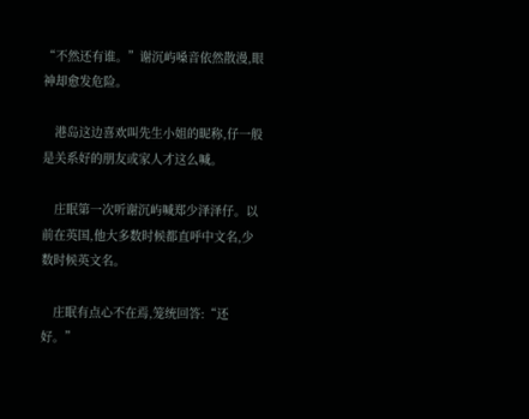“不然还有谁。”谢沉屿嗓音依然散漫,眼神却愈发危险。

    港岛这边喜欢叫先生小姐的昵称,仔一般是关系好的朋友或家人才这么喊。

    庄眠第一次听谢沉屿喊郑少泽泽仔。以前在英国,他大多数时候都直呼中文名,少数时候英文名。

    庄眠有点心不在焉,笼统回答:“还好。”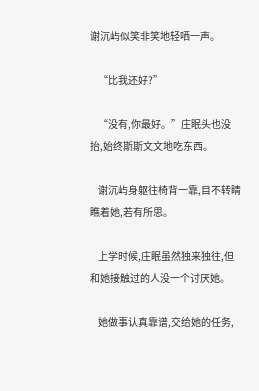谢沉屿似笑非笑地轻哂一声。

    “比我还好?”

    “没有,你最好。”庄眠头也没抬,始终斯斯文文地吃东西。

    谢沉屿身躯往椅背一靠,目不转睛瞧着她,若有所思。

    上学时候,庄眠虽然独来独往,但和她接触过的人没一个讨厌她。

    她做事认真靠谱,交给她的任务,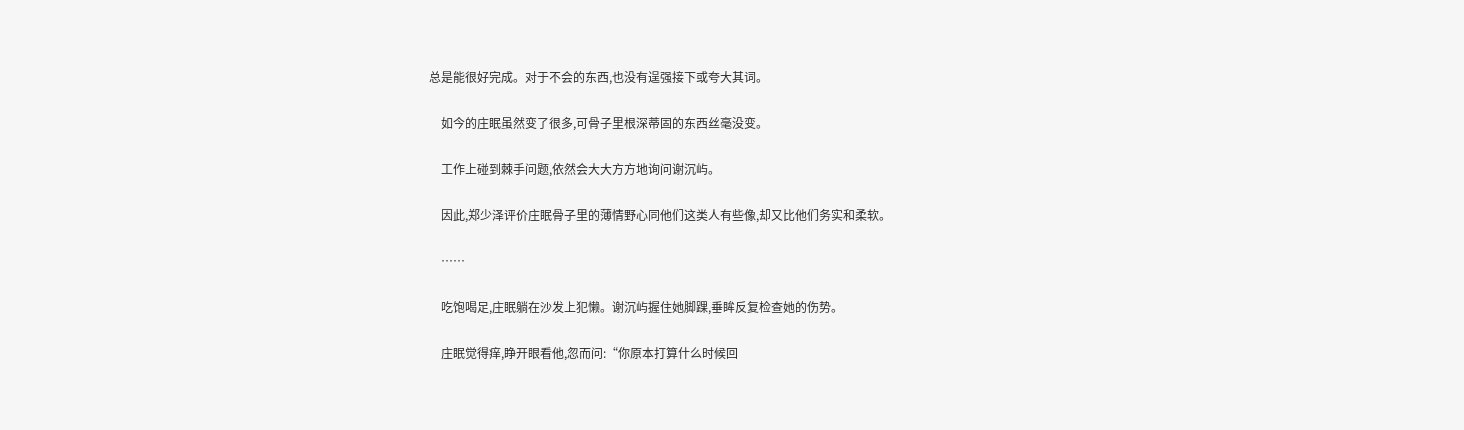总是能很好完成。对于不会的东西,也没有逞强接下或夸大其词。

    如今的庄眠虽然变了很多,可骨子里根深蒂固的东西丝毫没变。

    工作上碰到棘手问题,依然会大大方方地询问谢沉屿。

    因此,郑少泽评价庄眠骨子里的薄情野心同他们这类人有些像,却又比他们务实和柔软。

    ……

    吃饱喝足,庄眠躺在沙发上犯懒。谢沉屿握住她脚踝,垂眸反复检查她的伤势。

    庄眠觉得痒,睁开眼看他,忽而问:“你原本打算什么时候回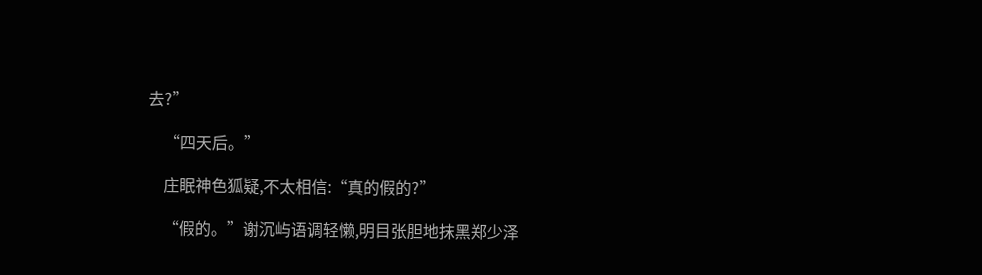去?”

    “四天后。”

    庄眠神色狐疑,不太相信:“真的假的?”

    “假的。”谢沉屿语调轻懒,明目张胆地抹黑郑少泽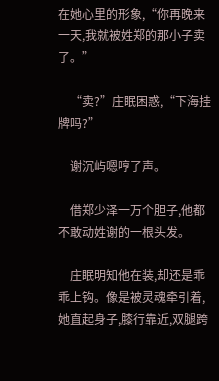在她心里的形象,“你再晚来一天,我就被姓郑的那小子卖了。”

    “卖?”庄眠困惑,“下海挂牌吗?”

    谢沉屿嗯哼了声。

    借郑少泽一万个胆子,他都不敢动姓谢的一根头发。

    庄眠明知他在装,却还是乖乖上钩。像是被灵魂牵引着,她直起身子,膝行靠近,双腿跨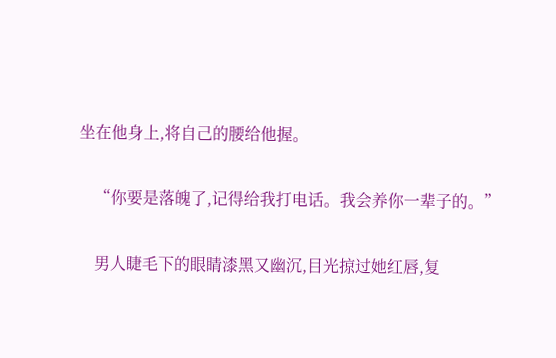坐在他身上,将自己的腰给他握。

    “你要是落魄了,记得给我打电话。我会养你一辈子的。”

    男人睫毛下的眼睛漆黑又幽沉,目光掠过她红唇,复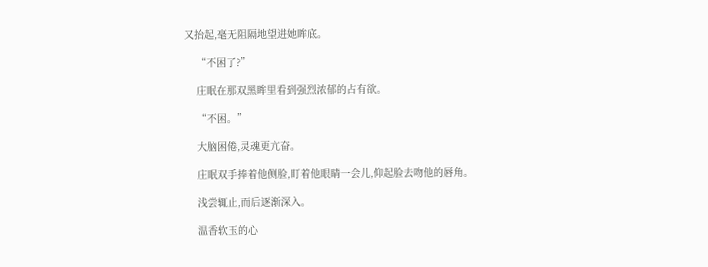又抬起,毫无阻隔地望进她眸底。

    “不困了?”

    庄眠在那双黑眸里看到强烈浓郁的占有欲。

    “不困。”

    大脑困倦,灵魂更亢奋。

    庄眠双手捧着他侧脸,盯着他眼睛一会儿,仰起脸去吻他的唇角。

    浅尝辄止,而后逐渐深入。

    温香软玉的心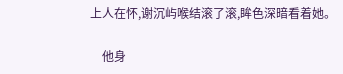上人在怀,谢沉屿喉结滚了滚,眸色深暗看着她。

    他身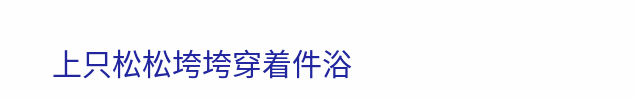上只松松垮垮穿着件浴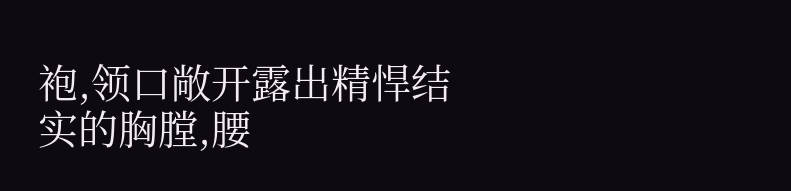袍,领口敞开露出精悍结实的胸膛,腰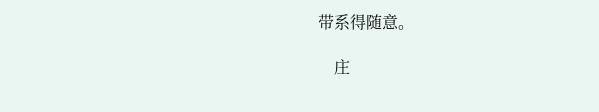带系得随意。

    庄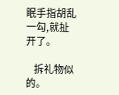眠手指胡乱一勾,就扯开了。

    拆礼物似的。